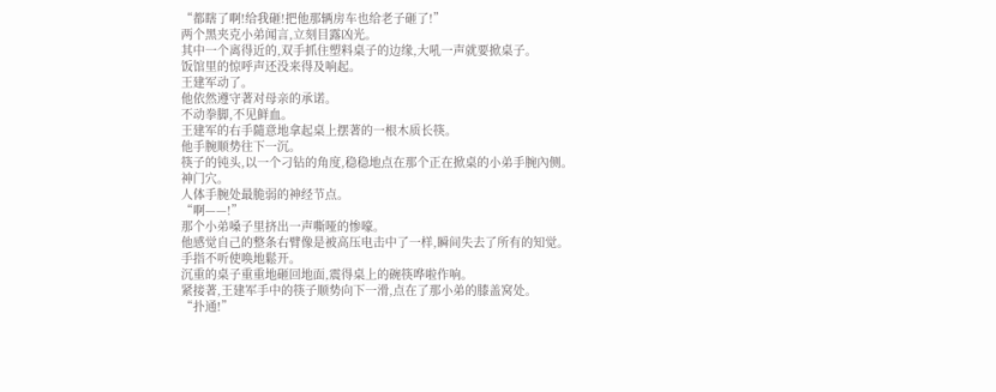“都瞎了啊!给我砸!把他那辆房车也给老子砸了!”
两个黑夹克小弟闻言,立刻目露凶光。
其中一个离得近的,双手抓住塑料桌子的边缘,大吼一声就要掀桌子。
饭馆里的惊呼声还没来得及响起。
王建军动了。
他依然遵守著对母亲的承诺。
不动拳脚,不见鲜血。
王建军的右手隨意地拿起桌上摆著的一根木质长筷。
他手腕顺势往下一沉。
筷子的钝头,以一个刁钻的角度,稳稳地点在那个正在掀桌的小弟手腕內侧。
神门穴。
人体手腕处最脆弱的神经节点。
“啊——!”
那个小弟嗓子里挤出一声嘶哑的惨嚎。
他感觉自己的整条右臂像是被高压电击中了一样,瞬间失去了所有的知觉。
手指不听使唤地鬆开。
沉重的桌子重重地砸回地面,震得桌上的碗筷哗啦作响。
紧接著,王建军手中的筷子顺势向下一滑,点在了那小弟的膝盖窝处。
“扑通!”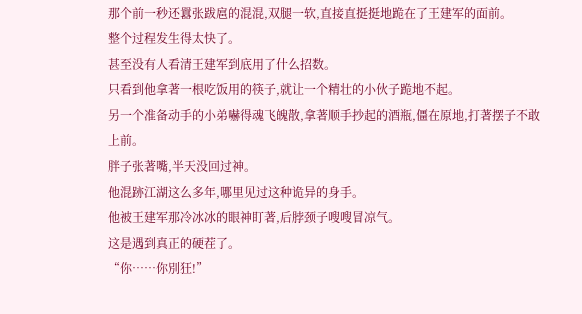那个前一秒还囂张跋扈的混混,双腿一软,直接直挺挺地跪在了王建军的面前。
整个过程发生得太快了。
甚至没有人看清王建军到底用了什么招数。
只看到他拿著一根吃饭用的筷子,就让一个精壮的小伙子跪地不起。
另一个准备动手的小弟嚇得魂飞魄散,拿著顺手抄起的酒瓶,僵在原地,打著摆子不敢上前。
胖子张著嘴,半天没回过神。
他混跡江湖这么多年,哪里见过这种诡异的身手。
他被王建军那冷冰冰的眼神盯著,后脖颈子嗖嗖冒凉气。
这是遇到真正的硬茬了。
“你……你別狂!”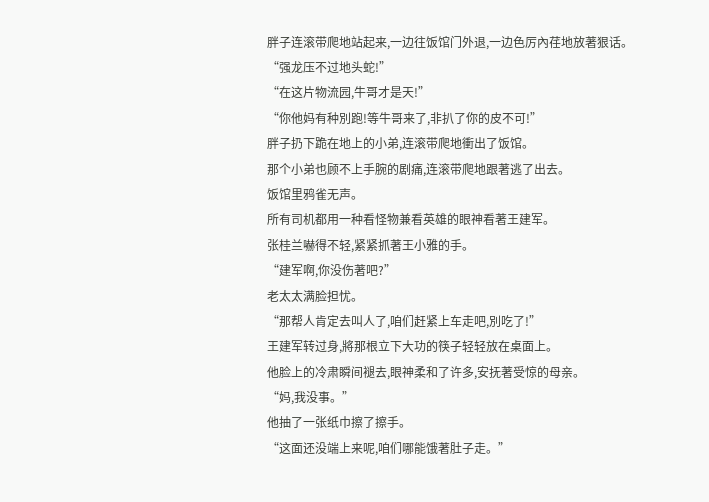胖子连滚带爬地站起来,一边往饭馆门外退,一边色厉內荏地放著狠话。
“强龙压不过地头蛇!”
“在这片物流园,牛哥才是天!”
“你他妈有种別跑!等牛哥来了,非扒了你的皮不可!”
胖子扔下跪在地上的小弟,连滚带爬地衝出了饭馆。
那个小弟也顾不上手腕的剧痛,连滚带爬地跟著逃了出去。
饭馆里鸦雀无声。
所有司机都用一种看怪物兼看英雄的眼神看著王建军。
张桂兰嚇得不轻,紧紧抓著王小雅的手。
“建军啊,你没伤著吧?”
老太太满脸担忧。
“那帮人肯定去叫人了,咱们赶紧上车走吧,別吃了!”
王建军转过身,將那根立下大功的筷子轻轻放在桌面上。
他脸上的冷肃瞬间褪去,眼神柔和了许多,安抚著受惊的母亲。
“妈,我没事。”
他抽了一张纸巾擦了擦手。
“这面还没端上来呢,咱们哪能饿著肚子走。”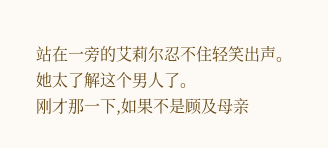站在一旁的艾莉尔忍不住轻笑出声。
她太了解这个男人了。
刚才那一下,如果不是顾及母亲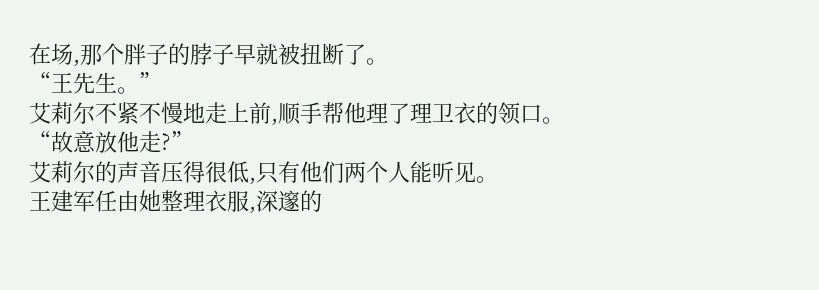在场,那个胖子的脖子早就被扭断了。
“王先生。”
艾莉尔不紧不慢地走上前,顺手帮他理了理卫衣的领口。
“故意放他走?”
艾莉尔的声音压得很低,只有他们两个人能听见。
王建军任由她整理衣服,深邃的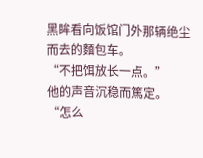黑眸看向饭馆门外那辆绝尘而去的麵包车。
“不把饵放长一点。”
他的声音沉稳而篤定。
“怎么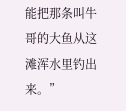能把那条叫牛哥的大鱼从这滩浑水里钓出来。”